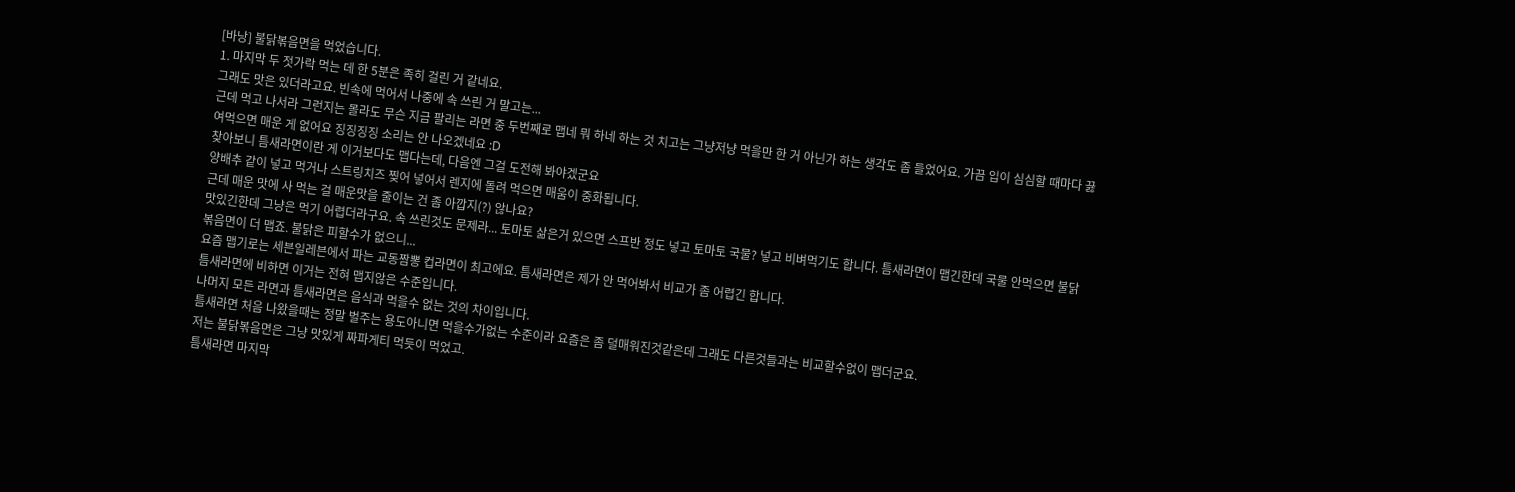[바낭] 불닭볶음면을 먹었습니다.
1. 마지막 두 젓가락 먹는 데 한 5분은 족히 걸린 거 같네요.
그래도 맛은 있더라고요. 빈속에 먹어서 나중에 속 쓰린 거 말고는...
근데 먹고 나서라 그런지는 몰라도 무슨 지금 팔리는 라면 중 두번째로 맵네 뭐 하네 하는 것 치고는 그냥저냥 먹을만 한 거 아닌가 하는 생각도 좀 들었어요. 가끔 입이 심심할 때마다 끓여먹으면 매운 게 없어요 징징징징 소리는 안 나오겠네요 :D
찾아보니 틈새라면이란 게 이거보다도 맵다는데, 다음엔 그걸 도전해 봐야겠군요
양배추 같이 넣고 먹거나 스트링치즈 찢어 넣어서 렌지에 돌려 먹으면 매움이 중화됩니다.
근데 매운 맛에 사 먹는 걸 매운맛을 줄이는 건 좀 아깝지(?) 않나요?
맛있긴한데 그냥은 먹기 어렵더라구요. 속 쓰린것도 문제라... 토마토 삶은거 있으면 스프반 정도 넣고 토마토 국물? 넣고 비벼먹기도 합니다. 틈새라면이 맵긴한데 국물 안먹으면 불닭볶음면이 더 맵죠. 불닭은 피할수가 없으니...
요즘 맵기로는 세븐일레븐에서 파는 교동짬뽕 컵라면이 최고에요. 틈새라면은 제가 안 먹어봐서 비교가 좀 어렵긴 합니다.
틈새라면에 비하면 이거는 전혀 맵지않은 수준입니다.
나머지 모든 라면과 틈새라면은 음식과 먹을수 없는 것의 차이입니다.
틈새라면 처음 나왔을때는 정말 벌주는 용도아니면 먹을수가없는 수준이라 요즘은 좀 덜매워진것같은데 그래도 다른것들과는 비교할수없이 맵더군요.
저는 불닭볶음면은 그냥 맛있게 짜파게티 먹듯이 먹었고.
틈새라면 마지막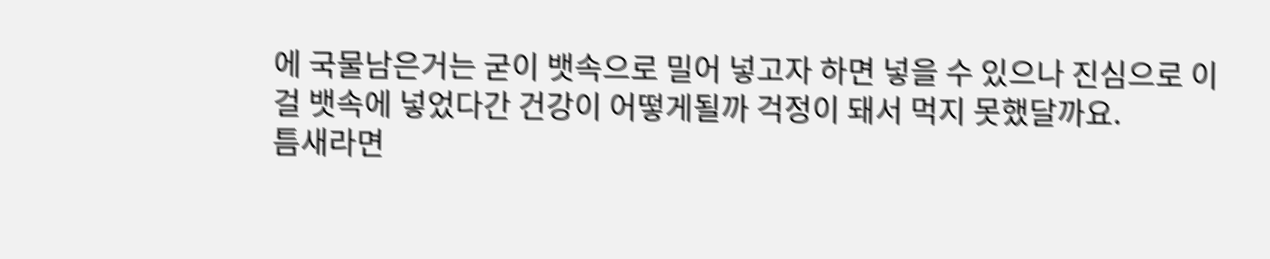에 국물남은거는 굳이 뱃속으로 밀어 넣고자 하면 넣을 수 있으나 진심으로 이걸 뱃속에 넣었다간 건강이 어떻게될까 걱정이 돼서 먹지 못했달까요.
틈새라면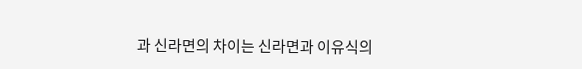과 신라면의 차이는 신라면과 이유식의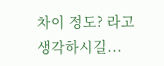차이 정도? 라고 생각하시길...